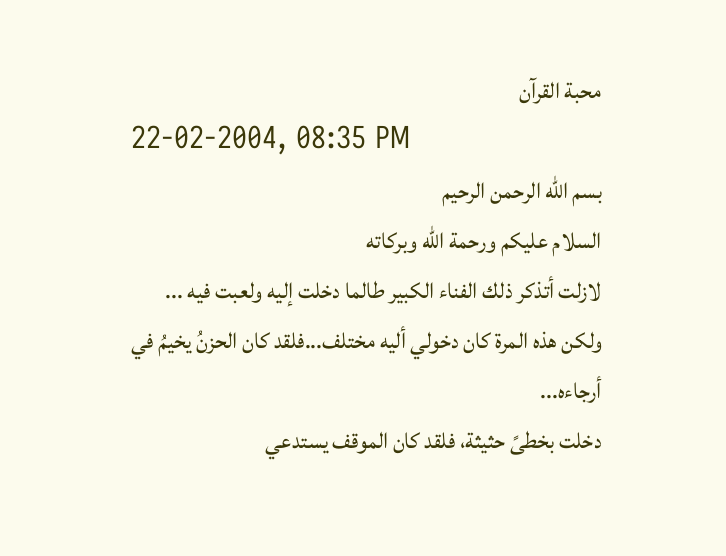محبة القرآن
22-02-2004, 08:35 PM
بسم الله الرحمن الرحيم
السلام عليكم ورحمة الله وبركاته
لازلت أتذكر ذلك الفناء الكبير طالما دخلت إليه ولعبت فيه ...
ولكن هذه المرة كان دخولي أليه مختلف...فلقد كان الحزنُ يخيمُ في أرجاءه...
دخلت بخطىً حثيثة، فلقد كان الموقف يستدعي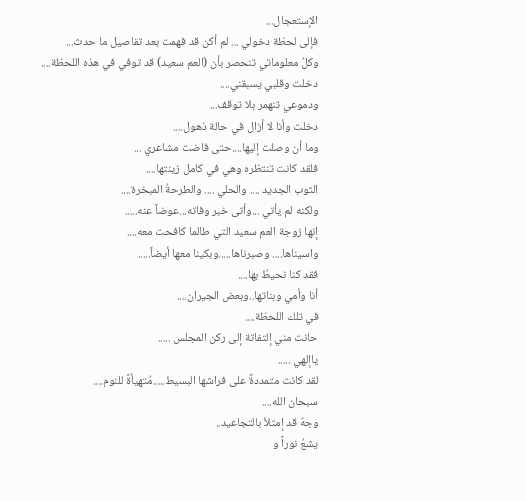الإستعجال...
فإلى لحظة دخولي ... لم أكن قد فهمت بعد تفاصيل ما حدث...
وكلُ معلوماتي تنحصر بأن (العم سعيد) قد توفي في هذه اللحظة....
دخلت وقلبي يسبقني....
ودموعي تنهمر بلا توقف...
دخلت وأنا لا أزال في حالة ذهول....
وما أن وصلت إليها....حتى فاضت مشاعري ...
فلقد كانت تنتظره وهي في كامل زينتها....
الثوب الجديد .... والحلي .... والطرحةُ المبخرة....
ولكنه لم يأتي ...وأتى خبر وفاته...عوضاً عنه.....
إنها زوجة العم سعيد التي طالما كافحت معه....
واسيناها.... وصبرناها.....وبكينا معها أيضاً.....
فقد كنا نحيطُ بها....
أنا وأمي وبناتها..وبعض الجيران....
في تلك اللحظة....
حانت مني إلتفاتة إلى ركن المجلس .....
ياإلهي .....
لقد كانت متمددةً على فراشها البسيط.....مُتهيأةً للنوم....
سبحان الله....
وجهٌ قد إمتلأ بالتجاعيد..
يشعُ نوراً و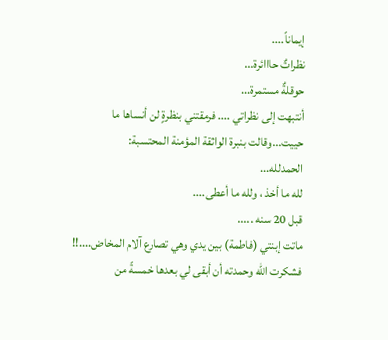إيماناً....
نظراتٌ حااائرة...
حوقلةٌ مستمرة...
أنتبهت إلى نظراتي .... فرمقتني بنظرةٍ لن أنساها ما حييت...وقالت بنبرة الواثقة المؤمنة المحتسبة:
الحمدلله...
لله ما أخذ ، ولله ما أعطى....
قبل 20 سنه .....
ماتت إبنتي (فاطمة) بين يدي وهي تصارع آلام المخاض....!!
فشكرت الله وحمدته أن أبقى لي بعدها خمسةً من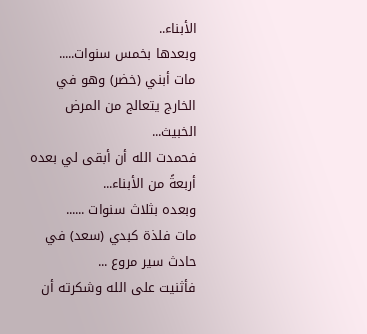الأبناء..
وبعدها بخمس سنوات.....
مات أبني (خضر) وهو في الخارج يتعالج من المرض الخبيث...
فحمدت الله أن أبقى لي بعده أربعةً من الأبناء...
وبعده بثلاث سنوات ......
مات فلذة كبدي (سعد) في حادث سير مروع ...
فأثنيت على الله وشكرته أن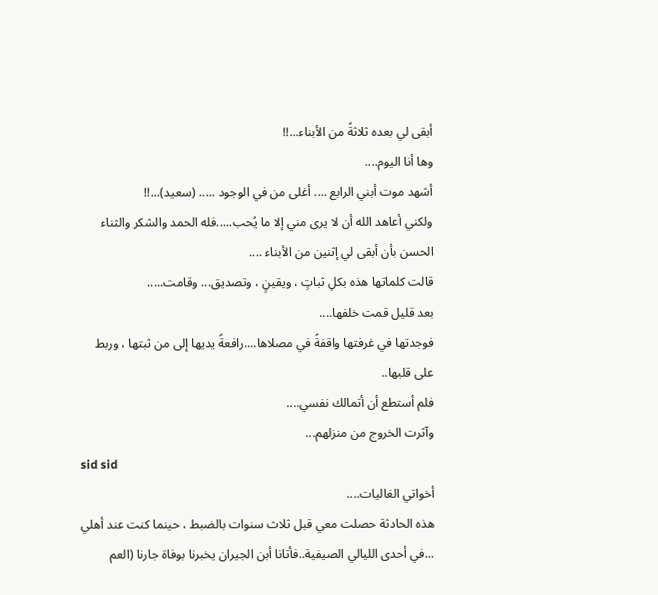أبقى لي بعده ثلاثةً من الأبناء...!!
وها أنا اليوم....
أشهد موت أبني الرابع .... أغلى من في الوجود ..... (سعيد)...!!
ولكني أعاهد الله أن لا يرى مني إلا ما يُحب.....فله الحمد والشكر والثناء الحسن بأن أبقى لي إثنين من الأبناء ....
قالت كلماتها هذه بكلِ ثباتٍ ، ويقينٍ ، وتصديق... وقامت.....
بعد قليل قمت خلفها....
فوجدتها في غرفتها واقفةً في مصلاها....رافعةً يديها إلى من ثبتها ، وربط على قلبها..
فلم أستطع أن أتمالك نفسي....
وآثرت الخروج من منزلهم...
sid sid
أخواتي الغاليات....
هذه الحادثة حصلت معي قبل ثلاث سنوات بالضبط ، حينما كنت عند أهلي ...في أحدى الليالي الصيفية..فأتانا أبن الجيران يخبرنا بوفاة جارنا (العم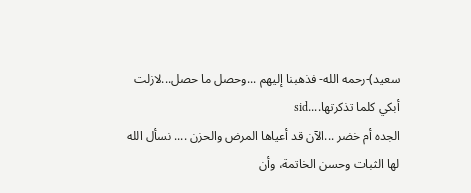سعيد)-رحمه الله- فذهبنا إليهم ...وحصل ما حصل...لازلت أبكي كلما تذكرتها....sid
الجده أم خضر ...الآن قد أعياها المرض والحزن .... نسأل الله لها الثبات وحسن الخاتمة، وأن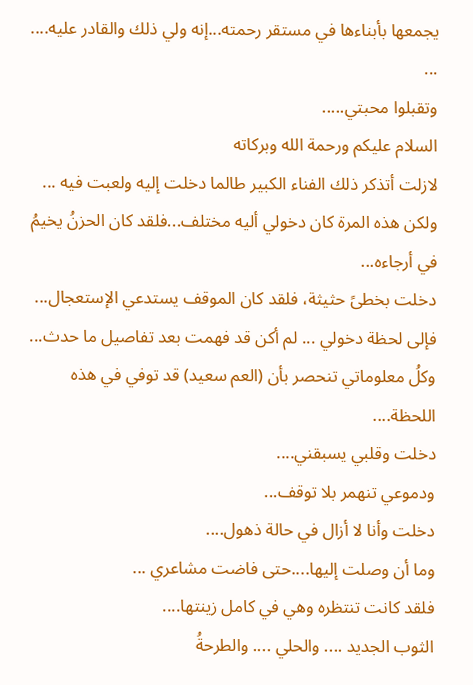يجمعها بأبناءها في مستقر رحمته...إنه ولي ذلك والقادر عليه....
...
وتقبلوا محبتي.....
السلام عليكم ورحمة الله وبركاته
لازلت أتذكر ذلك الفناء الكبير طالما دخلت إليه ولعبت فيه ...
ولكن هذه المرة كان دخولي أليه مختلف...فلقد كان الحزنُ يخيمُ في أرجاءه...
دخلت بخطىً حثيثة، فلقد كان الموقف يستدعي الإستعجال...
فإلى لحظة دخولي ... لم أكن قد فهمت بعد تفاصيل ما حدث...
وكلُ معلوماتي تنحصر بأن (العم سعيد) قد توفي في هذه اللحظة....
دخلت وقلبي يسبقني....
ودموعي تنهمر بلا توقف...
دخلت وأنا لا أزال في حالة ذهول....
وما أن وصلت إليها....حتى فاضت مشاعري ...
فلقد كانت تنتظره وهي في كامل زينتها....
الثوب الجديد .... والحلي .... والطرحةُ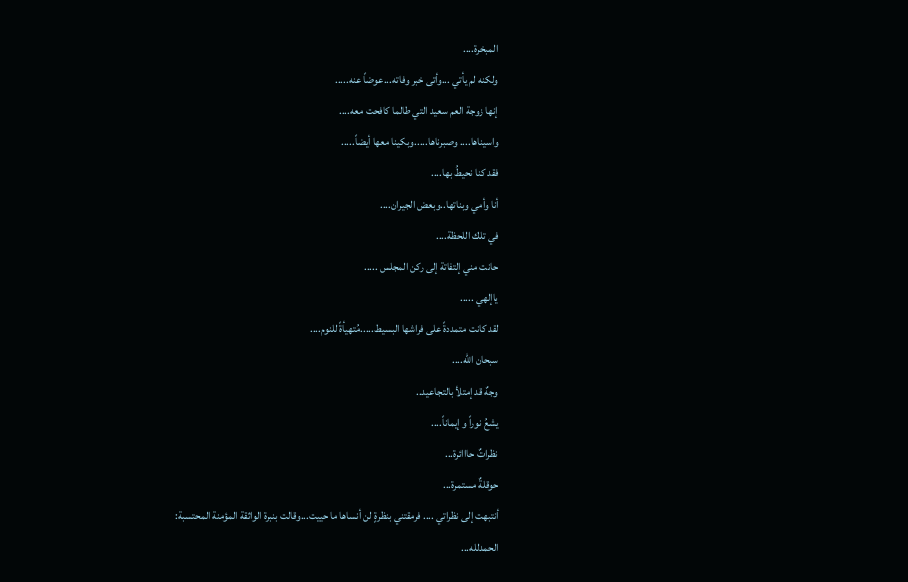المبخرة....
ولكنه لم يأتي ...وأتى خبر وفاته...عوضاً عنه.....
إنها زوجة العم سعيد التي طالما كافحت معه....
واسيناها.... وصبرناها.....وبكينا معها أيضاً.....
فقد كنا نحيطُ بها....
أنا وأمي وبناتها..وبعض الجيران....
في تلك اللحظة....
حانت مني إلتفاتة إلى ركن المجلس .....
ياإلهي .....
لقد كانت متمددةً على فراشها البسيط.....مُتهيأةً للنوم....
سبحان الله....
وجهٌ قد إمتلأ بالتجاعيد..
يشعُ نوراً و إيماناً....
نظراتٌ حااائرة...
حوقلةٌ مستمرة...
أنتبهت إلى نظراتي .... فرمقتني بنظرةٍ لن أنساها ما حييت...وقالت بنبرة الواثقة المؤمنة المحتسبة:
الحمدلله...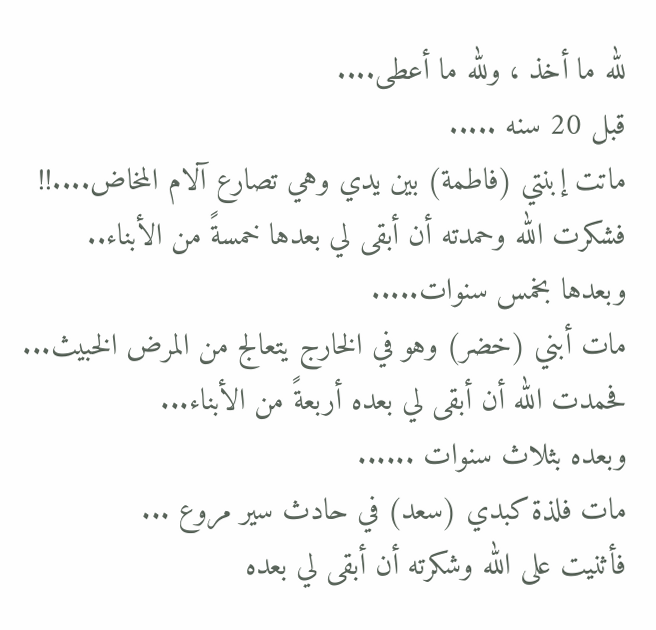لله ما أخذ ، ولله ما أعطى....
قبل 20 سنه .....
ماتت إبنتي (فاطمة) بين يدي وهي تصارع آلام المخاض....!!
فشكرت الله وحمدته أن أبقى لي بعدها خمسةً من الأبناء..
وبعدها بخمس سنوات.....
مات أبني (خضر) وهو في الخارج يتعالج من المرض الخبيث...
فحمدت الله أن أبقى لي بعده أربعةً من الأبناء...
وبعده بثلاث سنوات ......
مات فلذة كبدي (سعد) في حادث سير مروع ...
فأثنيت على الله وشكرته أن أبقى لي بعده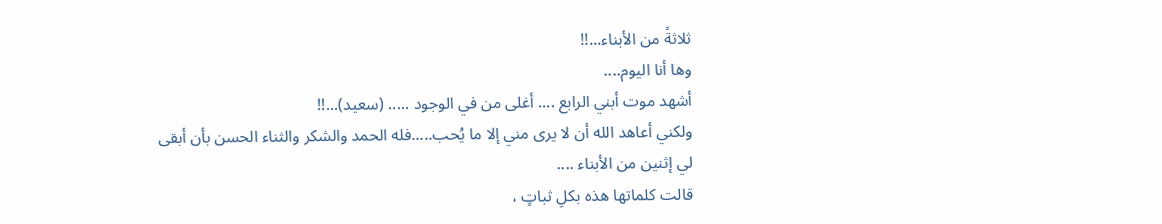ثلاثةً من الأبناء...!!
وها أنا اليوم....
أشهد موت أبني الرابع .... أغلى من في الوجود ..... (سعيد)...!!
ولكني أعاهد الله أن لا يرى مني إلا ما يُحب.....فله الحمد والشكر والثناء الحسن بأن أبقى لي إثنين من الأبناء ....
قالت كلماتها هذه بكلِ ثباتٍ ،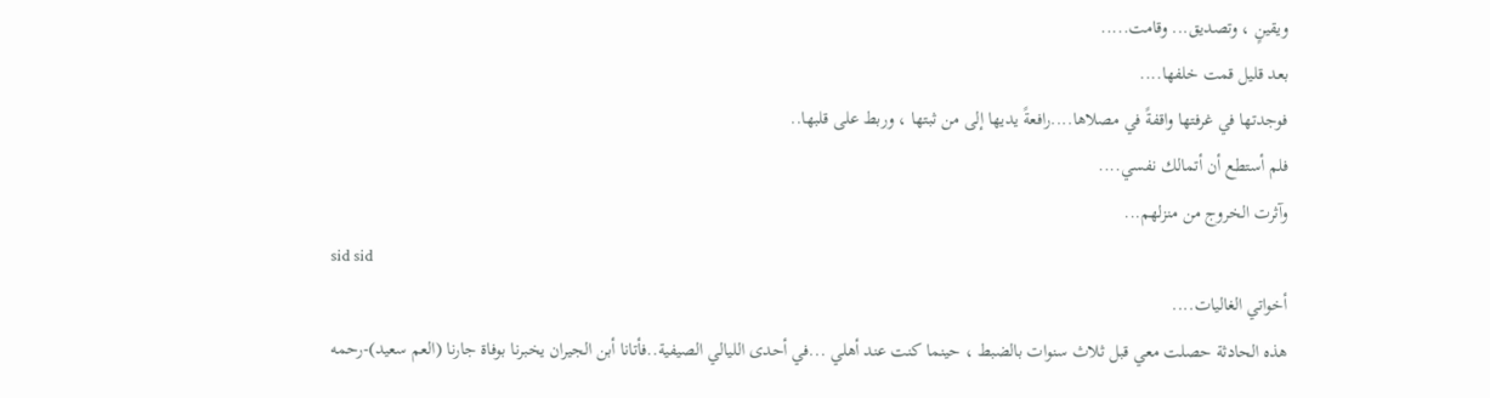ويقينٍ ، وتصديق... وقامت.....
بعد قليل قمت خلفها....
فوجدتها في غرفتها واقفةً في مصلاها....رافعةً يديها إلى من ثبتها ، وربط على قلبها..
فلم أستطع أن أتمالك نفسي....
وآثرت الخروج من منزلهم...
sid sid
أخواتي الغاليات....
هذه الحادثة حصلت معي قبل ثلاث سنوات بالضبط ، حينما كنت عند أهلي ...في أحدى الليالي الصيفية..فأتانا أبن الجيران يخبرنا بوفاة جارنا (العم سعيد)-رحمه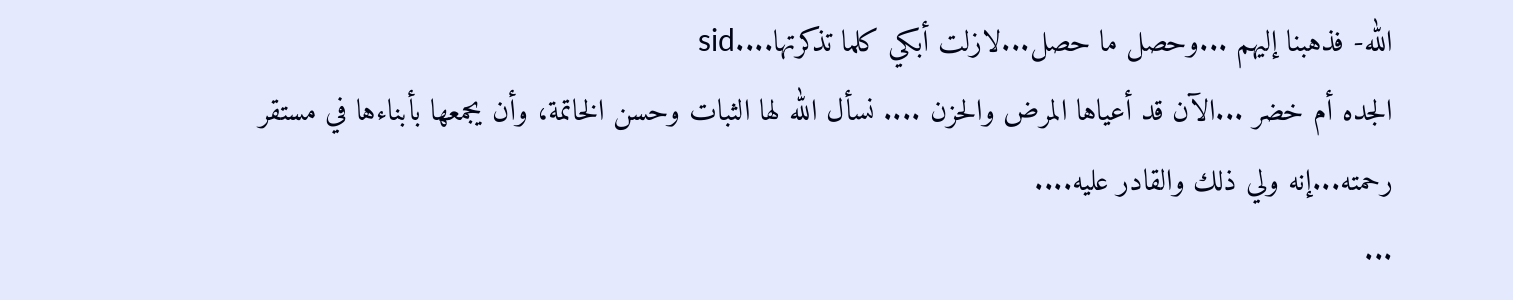الله- فذهبنا إليهم ...وحصل ما حصل...لازلت أبكي كلما تذكرتها....sid
الجده أم خضر ...الآن قد أعياها المرض والحزن .... نسأل الله لها الثبات وحسن الخاتمة، وأن يجمعها بأبناءها في مستقر رحمته...إنه ولي ذلك والقادر عليه....
...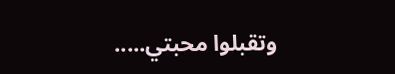وتقبلوا محبتي.....